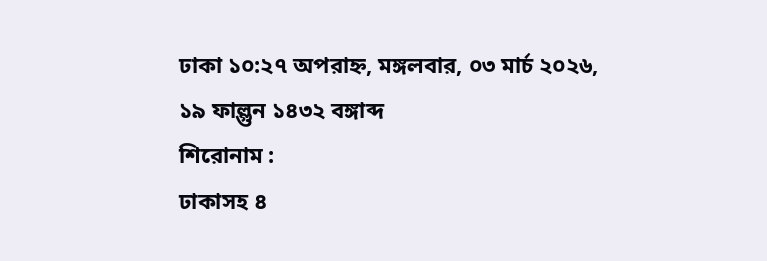ঢাকা ১০:২৭ অপরাহ্ন, মঙ্গলবার, ০৩ মার্চ ২০২৬, ১৯ ফাল্গুন ১৪৩২ বঙ্গাব্দ
শিরোনাম :
ঢাকাসহ ৪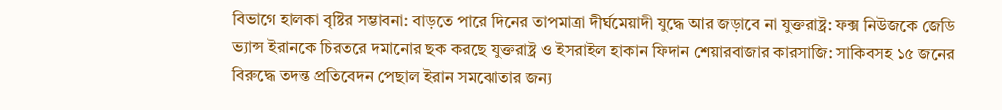বিভাগে হালকা বৃষ্টির সম্ভাবনা: বাড়তে পারে দিনের তাপমাত্রা দীর্ঘমেয়াদী যুদ্ধে আর জড়াবে না যুক্তরাষ্ট্র: ফক্স নিউজকে জেডি ভ্যান্স ইরানকে চিরতরে দমানোর ছক করছে যুক্তরাষ্ট্র ও ইসরাইল হাকান ফিদান শেয়ারবাজার কারসাজি: সাকিবসহ ১৫ জনের বিরুদ্ধে তদন্ত প্রতিবেদন পেছাল ইরান সমঝোতার জন্য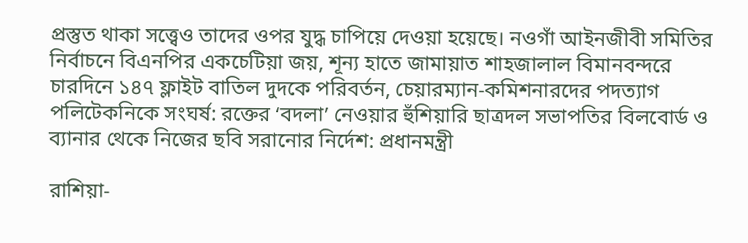প্রস্তুত থাকা সত্ত্বেও তাদের ওপর যুদ্ধ চাপিয়ে দেওয়া হয়েছে। নওগাঁ আইনজীবী সমিতির নির্বাচনে বিএনপির একচেটিয়া জয়, শূন্য হাতে জামায়াত শাহজালাল বিমানবন্দরে চারদিনে ১৪৭ ফ্লাইট বাতিল দুদকে পরিবর্তন, চেয়ারম্যান-কমিশনারদের পদত্যাগ পলিটেকনিকে সংঘর্ষ: রক্তের ‘বদলা’ নেওয়ার হুঁশিয়ারি ছাত্রদল সভাপতির বিলবোর্ড ও ব্যানার থেকে নিজের ছবি সরানোর নির্দেশ: প্রধানমন্ত্রী

রাশিয়া-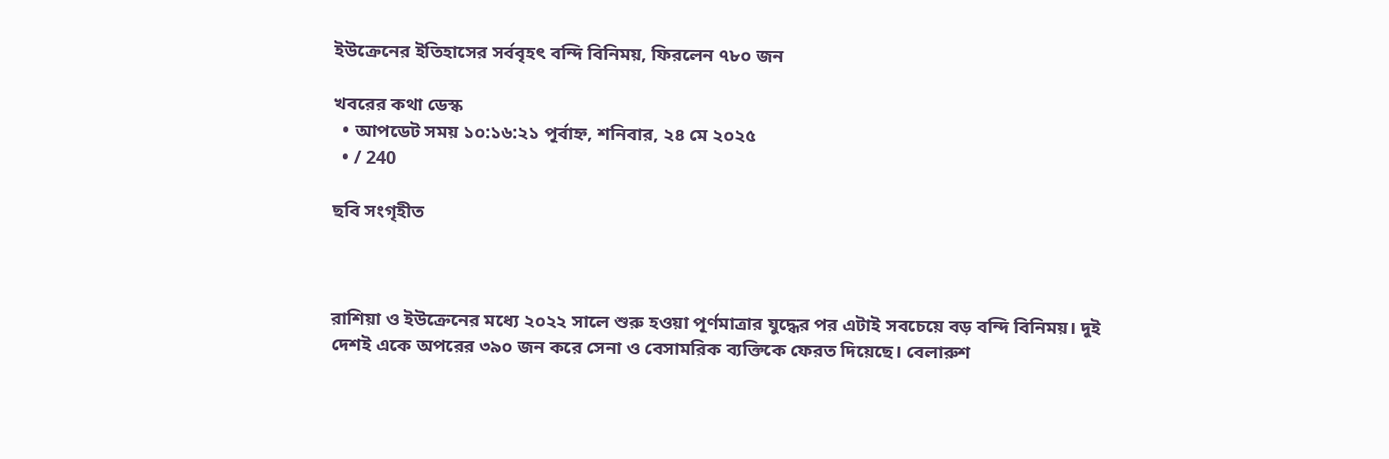ইউক্রেনের ইতিহাসের সর্ববৃহৎ বন্দি বিনিময়, ফিরলেন ৭৮০ জন

খবরের কথা ডেস্ক
  • আপডেট সময় ১০:১৬:২১ পূর্বাহ্ন, শনিবার, ২৪ মে ২০২৫
  • / 240

ছবি সংগৃহীত



রাশিয়া ও ইউক্রেনের মধ্যে ২০২২ সালে শুরু হওয়া পূর্ণমাত্রার যুদ্ধের পর এটাই সবচেয়ে বড় বন্দি বিনিময়। দুই দেশই একে অপরের ৩৯০ জন করে সেনা ও বেসামরিক ব্যক্তিকে ফেরত দিয়েছে। বেলারুশ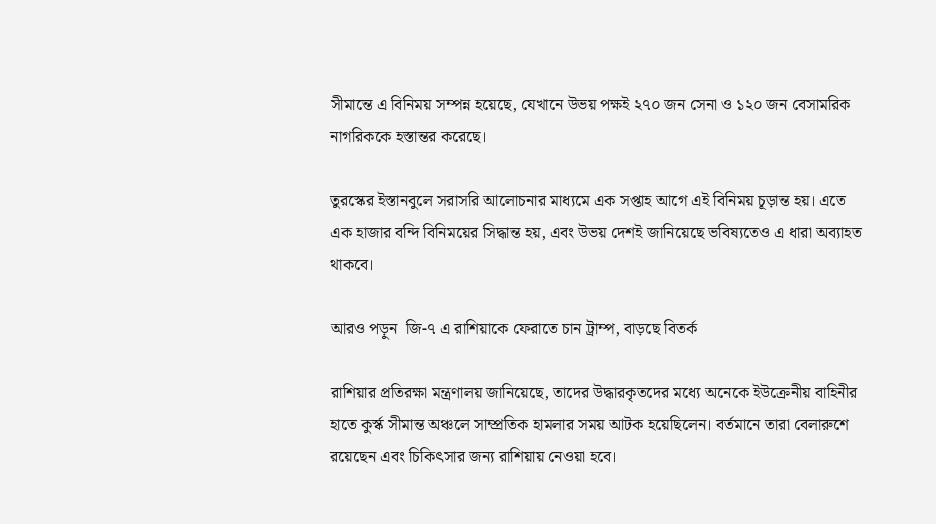সীমান্তে এ বিনিময় সম্পন্ন হয়েছে, যেখানে উভয় পক্ষই ২৭০ জন সেনা ও ১২০ জন বেসামরিক নাগরিককে হস্তান্তর করেছে।

তুরস্কের ইস্তানবুলে সরাসরি আলোচনার মাধ্যমে এক সপ্তাহ আগে এই বিনিময় চূড়ান্ত হয়। এতে এক হাজার বন্দি বিনিময়ের সিদ্ধান্ত হয়, এবং উভয় দেশই জানিয়েছে ভবিষ্যতেও এ ধারা অব্যাহত থাকবে।

আরও পড়ুন  জি-৭ এ রাশিয়াকে ফেরাতে চান ট্রাম্প, বাড়ছে বিতর্ক

রাশিয়ার প্রতিরক্ষা মন্ত্রণালয় জানিয়েছে, তাদের উদ্ধারকৃতদের মধ্যে অনেকে ইউক্রেনীয় বাহিনীর হাতে কুর্স্ক সীমান্ত অঞ্চলে সাম্প্রতিক হামলার সময় আটক হয়েছিলেন। বর্তমানে তারা বেলারুশে রয়েছেন এবং চিকিৎসার জন্য রাশিয়ায় নেওয়া হবে।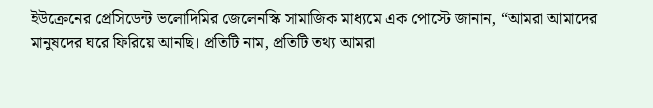ইউক্রেনের প্রেসিডেন্ট ভলোদিমির জেলেনস্কি সামাজিক মাধ্যমে এক পোস্টে জানান, “আমরা আমাদের মানুষদের ঘরে ফিরিয়ে আনছি। প্রতিটি নাম, প্রতিটি তথ্য আমরা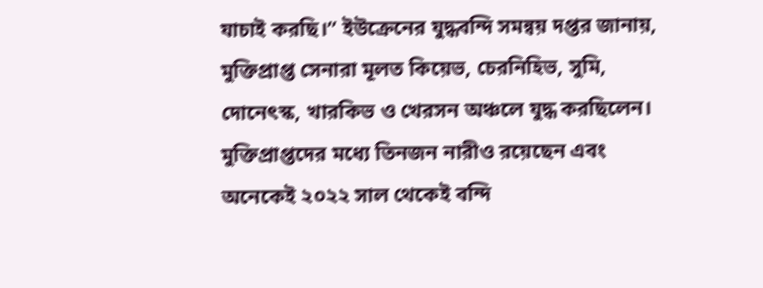যাচাই করছি।” ইউক্রেনের যুদ্ধবন্দি সমন্বয় দপ্তর জানায়, মুক্তিপ্রাপ্ত সেনারা মূলত কিয়েভ, চেরনিহিভ, সুমি, দোনেৎস্ক, খারকিভ ও খেরসন অঞ্চলে যুদ্ধ করছিলেন। মুক্তিপ্রাপ্তদের মধ্যে তিনজন নারীও রয়েছেন এবং অনেকেই ২০২২ সাল থেকেই বন্দি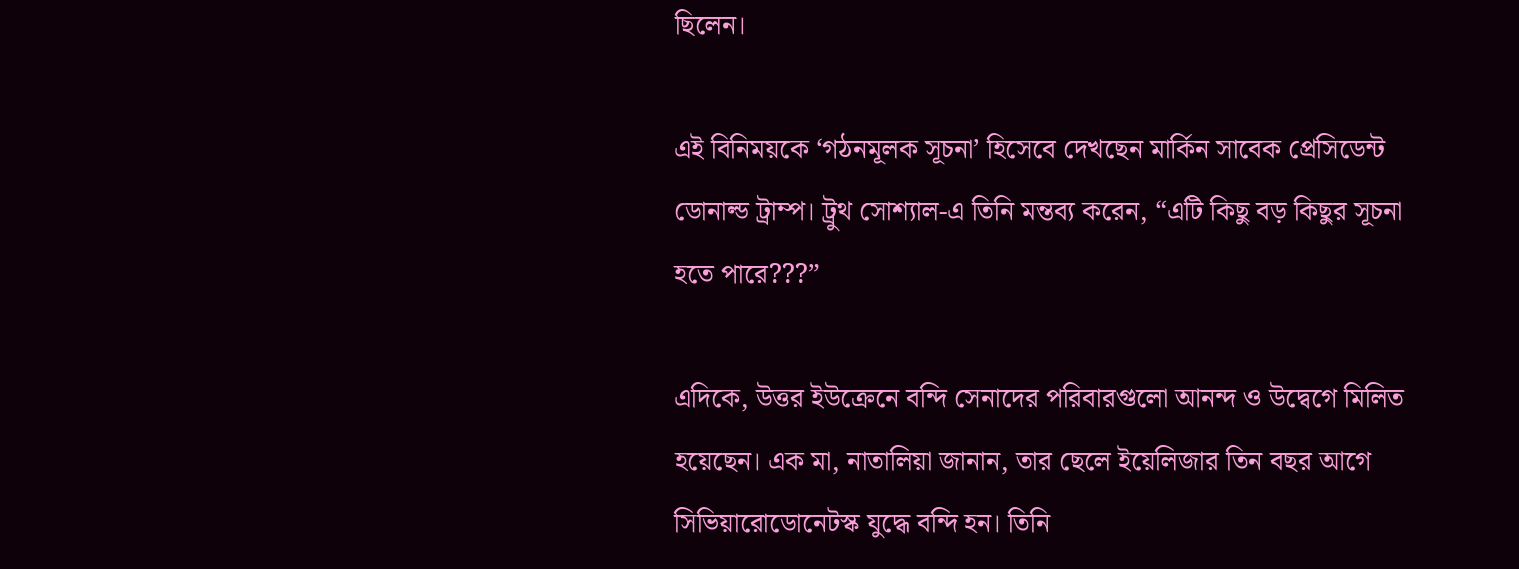ছিলেন।

এই বিনিময়কে ‘গঠনমূলক সূচনা’ হিসেবে দেখছেন মার্কিন সাবেক প্রেসিডেন্ট ডোনাল্ড ট্রাম্প। ট্রুথ সোশ্যাল-এ তিনি মন্তব্য করেন, “এটি কিছু বড় কিছুর সূচনা হতে পারে???”

এদিকে, উত্তর ইউক্রেনে বন্দি সেনাদের পরিবারগুলো আনন্দ ও উদ্বেগে মিলিত হয়েছেন। এক মা, নাতালিয়া জানান, তার ছেলে ইয়েলিজার তিন বছর আগে সিভিয়ারোডোনেটস্ক যুদ্ধে বন্দি হন। তিনি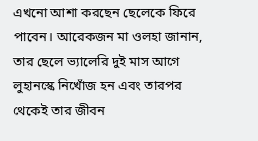এখনো আশা করছেন ছেলেকে ফিরে পাবেন। আরেকজন মা ওলহা জানান, তার ছেলে ভ্যালেরি দুই মাস আগে লুহানস্কে নিখোঁজ হন এবং তারপর থেকেই তার জীবন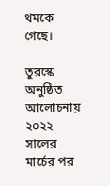থমকে গেছে।

তুরস্কে অনুষ্ঠিত আলোচনায় ২০২২ সালের মার্চের পর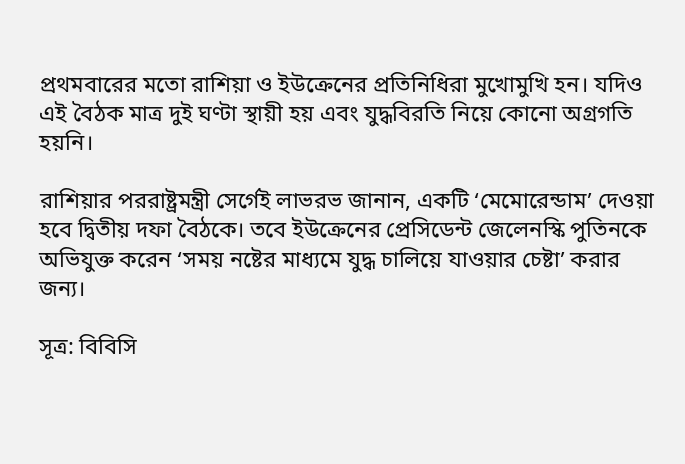প্রথমবারের মতো রাশিয়া ও ইউক্রেনের প্রতিনিধিরা মুখোমুখি হন। যদিও এই বৈঠক মাত্র দুই ঘণ্টা স্থায়ী হয় এবং যুদ্ধবিরতি নিয়ে কোনো অগ্রগতি হয়নি।

রাশিয়ার পররাষ্ট্রমন্ত্রী সের্গেই লাভরভ জানান, একটি ‘মেমোরেন্ডাম’ দেওয়া হবে দ্বিতীয় দফা বৈঠকে। তবে ইউক্রেনের প্রেসিডেন্ট জেলেনস্কি পুতিনকে অভিযুক্ত করেন ‘সময় নষ্টের মাধ্যমে যুদ্ধ চালিয়ে যাওয়ার চেষ্টা’ করার জন্য।

সূত্র: বিবিসি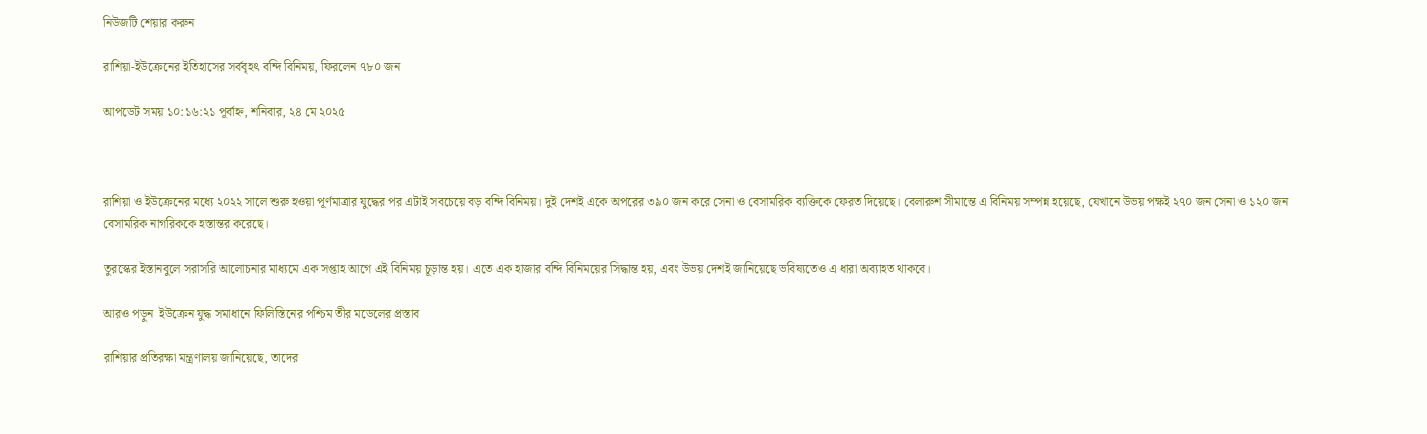নিউজটি শেয়ার করুন

রাশিয়া-ইউক্রেনের ইতিহাসের সর্ববৃহৎ বন্দি বিনিময়, ফিরলেন ৭৮০ জন

আপডেট সময় ১০:১৬:২১ পূর্বাহ্ন, শনিবার, ২৪ মে ২০২৫



রাশিয়া ও ইউক্রেনের মধ্যে ২০২২ সালে শুরু হওয়া পূর্ণমাত্রার যুদ্ধের পর এটাই সবচেয়ে বড় বন্দি বিনিময়। দুই দেশই একে অপরের ৩৯০ জন করে সেনা ও বেসামরিক ব্যক্তিকে ফেরত দিয়েছে। বেলারুশ সীমান্তে এ বিনিময় সম্পন্ন হয়েছে, যেখানে উভয় পক্ষই ২৭০ জন সেনা ও ১২০ জন বেসামরিক নাগরিককে হস্তান্তর করেছে।

তুরস্কের ইস্তানবুলে সরাসরি আলোচনার মাধ্যমে এক সপ্তাহ আগে এই বিনিময় চূড়ান্ত হয়। এতে এক হাজার বন্দি বিনিময়ের সিদ্ধান্ত হয়, এবং উভয় দেশই জানিয়েছে ভবিষ্যতেও এ ধারা অব্যাহত থাকবে।

আরও পড়ুন  ইউক্রেন যুদ্ধ সমাধানে ফিলিস্তিনের পশ্চিম তীর মডেলের প্রস্তাব

রাশিয়ার প্রতিরক্ষা মন্ত্রণালয় জানিয়েছে, তাদের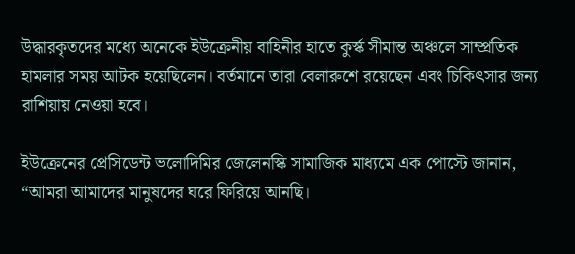উদ্ধারকৃতদের মধ্যে অনেকে ইউক্রেনীয় বাহিনীর হাতে কুর্স্ক সীমান্ত অঞ্চলে সাম্প্রতিক হামলার সময় আটক হয়েছিলেন। বর্তমানে তারা বেলারুশে রয়েছেন এবং চিকিৎসার জন্য রাশিয়ায় নেওয়া হবে।

ইউক্রেনের প্রেসিডেন্ট ভলোদিমির জেলেনস্কি সামাজিক মাধ্যমে এক পোস্টে জানান, “আমরা আমাদের মানুষদের ঘরে ফিরিয়ে আনছি।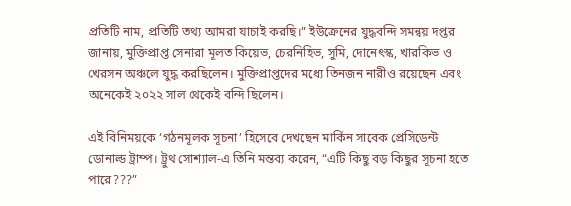প্রতিটি নাম, প্রতিটি তথ্য আমরা যাচাই করছি।” ইউক্রেনের যুদ্ধবন্দি সমন্বয় দপ্তর জানায়, মুক্তিপ্রাপ্ত সেনারা মূলত কিয়েভ, চেরনিহিভ, সুমি, দোনেৎস্ক, খারকিভ ও খেরসন অঞ্চলে যুদ্ধ করছিলেন। মুক্তিপ্রাপ্তদের মধ্যে তিনজন নারীও রয়েছেন এবং অনেকেই ২০২২ সাল থেকেই বন্দি ছিলেন।

এই বিনিময়কে ‘গঠনমূলক সূচনা’ হিসেবে দেখছেন মার্কিন সাবেক প্রেসিডেন্ট ডোনাল্ড ট্রাম্প। ট্রুথ সোশ্যাল-এ তিনি মন্তব্য করেন, “এটি কিছু বড় কিছুর সূচনা হতে পারে???”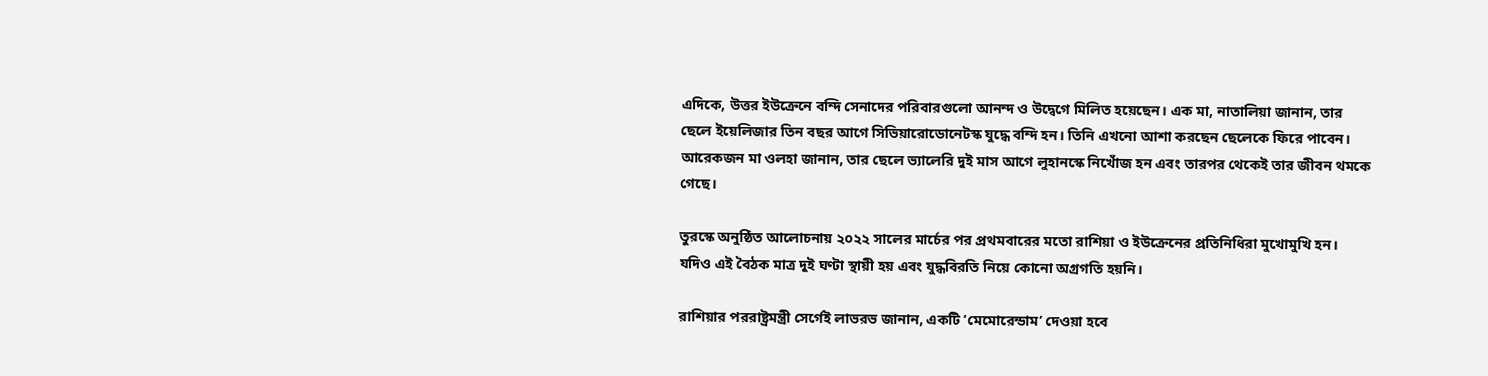এদিকে, উত্তর ইউক্রেনে বন্দি সেনাদের পরিবারগুলো আনন্দ ও উদ্বেগে মিলিত হয়েছেন। এক মা, নাতালিয়া জানান, তার ছেলে ইয়েলিজার তিন বছর আগে সিভিয়ারোডোনেটস্ক যুদ্ধে বন্দি হন। তিনি এখনো আশা করছেন ছেলেকে ফিরে পাবেন। আরেকজন মা ওলহা জানান, তার ছেলে ভ্যালেরি দুই মাস আগে লুহানস্কে নিখোঁজ হন এবং তারপর থেকেই তার জীবন থমকে গেছে।

তুরস্কে অনুষ্ঠিত আলোচনায় ২০২২ সালের মার্চের পর প্রথমবারের মতো রাশিয়া ও ইউক্রেনের প্রতিনিধিরা মুখোমুখি হন। যদিও এই বৈঠক মাত্র দুই ঘণ্টা স্থায়ী হয় এবং যুদ্ধবিরতি নিয়ে কোনো অগ্রগতি হয়নি।

রাশিয়ার পররাষ্ট্রমন্ত্রী সের্গেই লাভরভ জানান, একটি ‘মেমোরেন্ডাম’ দেওয়া হবে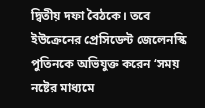দ্বিতীয় দফা বৈঠকে। তবে ইউক্রেনের প্রেসিডেন্ট জেলেনস্কি পুতিনকে অভিযুক্ত করেন ‘সময় নষ্টের মাধ্যমে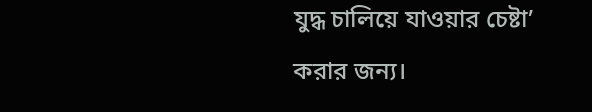যুদ্ধ চালিয়ে যাওয়ার চেষ্টা’ করার জন্য।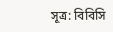সূত্র: বিবিসি